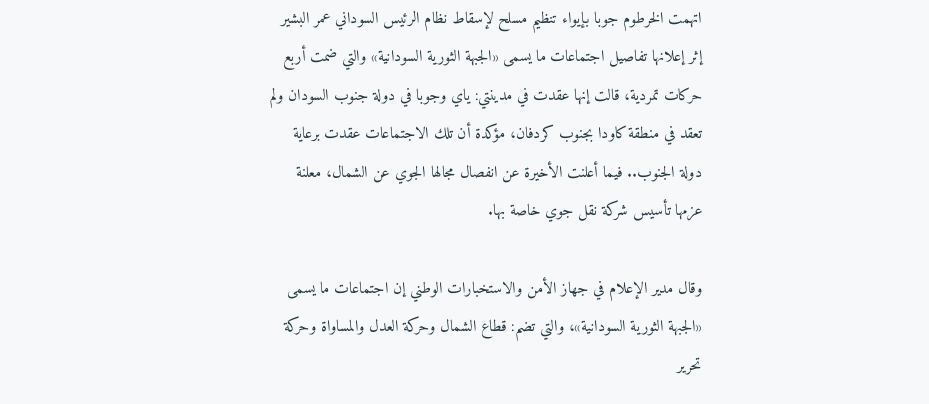اتهمت الخرطوم جوبا بإيواء تنظيم مسلح لإسقاط نظام الرئيس السوداني عمر البشير إثر إعلانها تفاصيل اجتماعات ما يسمى «الجبهة الثورية السودانية» والتي ضمت أربع حركات تمردية، قالت إنها عقدت في مدينتي: ياي وجوبا في دولة جنوب السودان ولم تعقد في منطقة كاودا بجنوب كردفان، مؤكدة أن تلك الاجتماعات عقدت برعاية دولة الجنوب.. فيما أعلنت الأخيرة عن انفصال مجالها الجوي عن الشمال، معلنة عزمها تأسيس شركة نقل جوي خاصة بها.

وقال مدير الإعلام في جهاز الأمن والاستخبارات الوطني إن اجتماعات ما يسمى «الجبهة الثورية السودانية»، والتي تضم: قطاع الشمال وحركة العدل والمساواة وحركة تحرير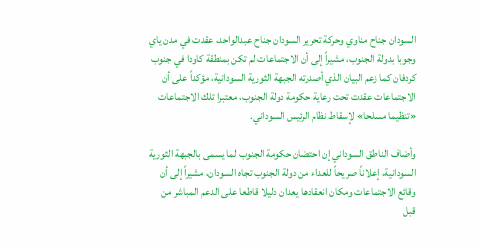السودان جناح مناوي وحركة تحرير السودان جناح عبدالواحد، عقدت في مدن ياي وجوبا بدولة الجنوب، مشيراً إلى أن الاجتماعات لم تكن بمنطقة كاودا في جنوب كردفان كما زعم البيان الذي أصدرته الجبهة الثورية السودانية، مؤكداً على أن الاجتماعات عقدت تحت رعاية حكومة دولة الجنوب، معتبرا تلك الاجتماعات «تنظيما مسلحا» لإسقاط نظام الرئيس السوداني.

وأضاف الناطق السوداني إن احتضان حكومة الجنوب لما يسمى بالجبهة الثورية السودانية، إعلاناً صريحاً للعداء من دولة الجنوب تجاه السودان، مشيراً إلى أن وقائع الاجتماعات ومكان انعقادها يعدان دليلا قاطعا على الدعم المباشر من قبل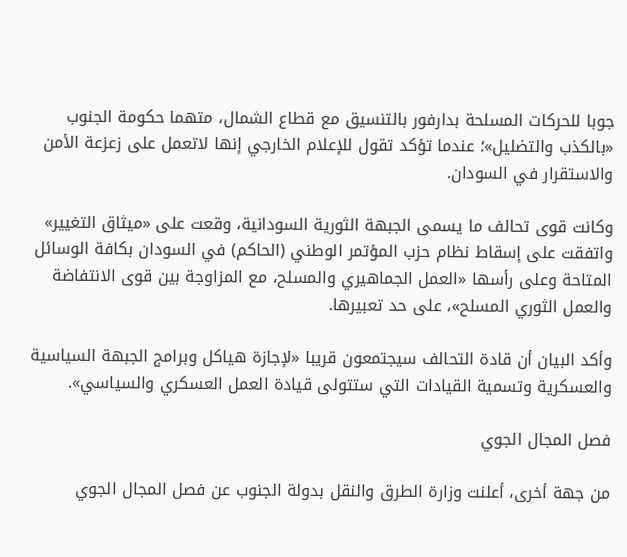جوبا للحركات المسلحة بدارفور بالتنسيق مع قطاع الشمال، متهما حكومة الجنوب «بالكذب والتضليل»؛ عندما تؤكد تقول للإعلام الخارجي إنها لاتعمل على زعزعة الأمن والاستقرار في السودان.

وكانت قوى تحالف ما يسمى الجبهة الثورية السودانية، وقعت على «ميثاق التغيير» واتفقت على إسقاط نظام حزب المؤتمر الوطني (الحاكم) في السودان بكافة الوسائل المتاحة وعلى رأسها «العمل الجماهيري والمسلح، مع المزاوجة بين قوى الانتفاضة والعمل الثوري المسلح»، على حد تعبيرها.

وأكد البيان أن قادة التحالف سيجتمعون قريبا «لإجازة هياكل وبرامج الجبهة السياسية والعسكرية وتسمية القيادات التي ستتولى قيادة العمل العسكري والسياسي».

فصل المجال الجوي

من جهة أخرى، أعلنت وزارة الطرق والنقل بدولة الجنوب عن فصل المجال الجوي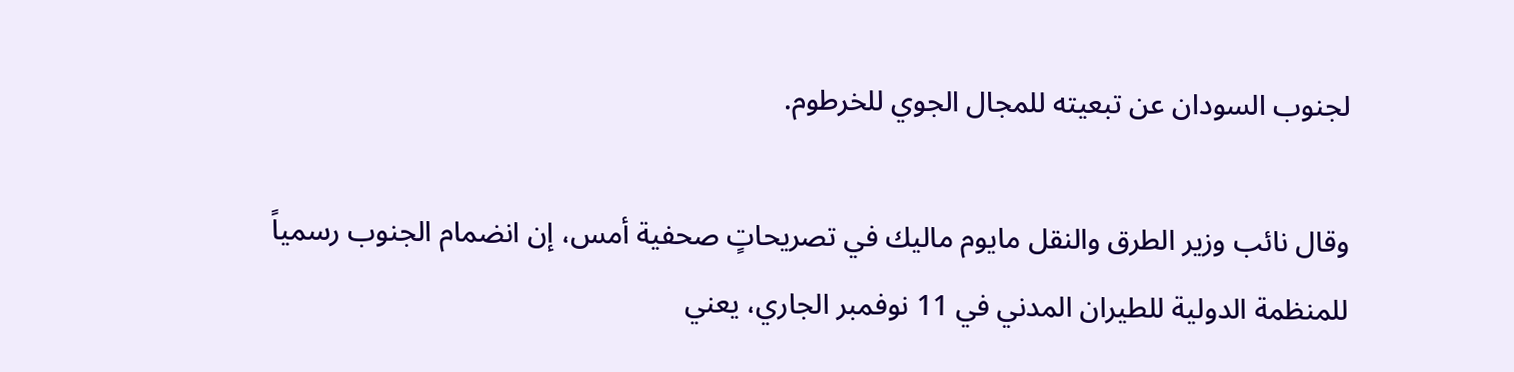لجنوب السودان عن تبعيته للمجال الجوي للخرطوم.

وقال نائب وزير الطرق والنقل مايوم ماليك في تصريحاتٍ صحفية أمس، إن انضمام الجنوب رسمياً للمنظمة الدولية للطيران المدني في 11 نوفمبر الجاري، يعني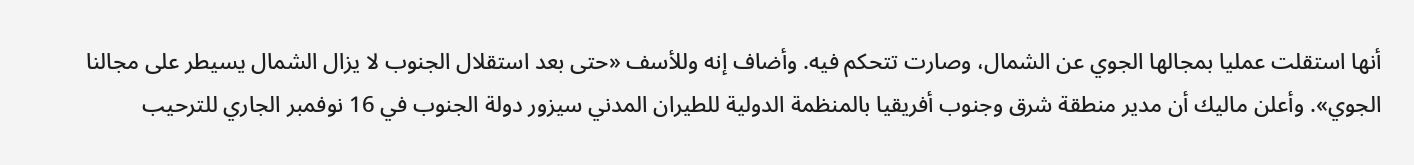أنها استقلت عمليا بمجالها الجوي عن الشمال، وصارت تتحكم فيه. وأضاف إنه وللأسف «حتى بعد استقلال الجنوب لا يزال الشمال يسيطر على مجالنا الجوي». وأعلن ماليك أن مدير منطقة شرق وجنوب أفريقيا بالمنظمة الدولية للطيران المدني سيزور دولة الجنوب في 16 نوفمبر الجاري للترحيب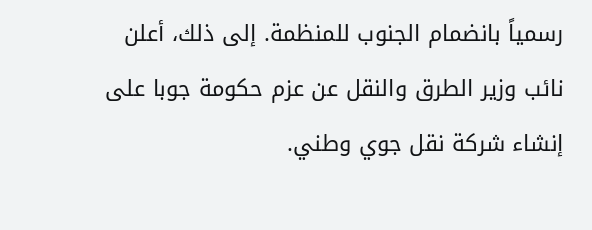رسمياً بانضمام الجنوب للمنظمة. إلى ذلك، أعلن نائب وزير الطرق والنقل عن عزم حكومة جوبا على إنشاء شركة نقل جوي وطني.